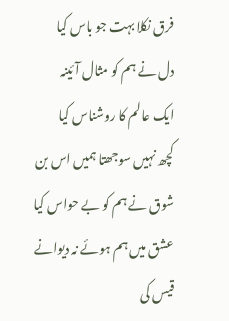فرق نکلا بہت جو باس کیا
دل نے ہم کو مثال آئینہ
ایک عالم کا روشناس کیا
کچھ نہیں سوجھتا ہمیں اس بن
شوق نے ہم کو بے حواس کیا
عشق میں ہم ہوئے نہ دیوانے
قیس کی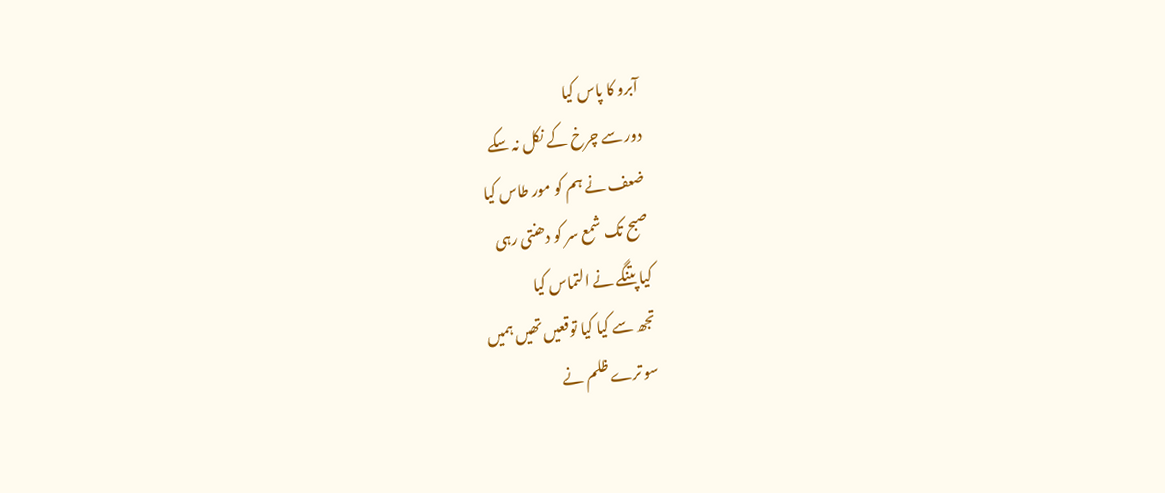آبرو کا پاس کیا
دور سے چرخ کے نکل نہ سکے
ضعف نے ہم کو مور طاس کیا
صبح تک شمع سر کو دھنتی رہی
کیا پتنگے نے التماس کیا
تجھ سے کیا کیا توقعیں تھیں ہمیں
سو ترے ظلم نے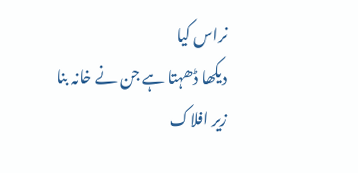نراس کیا
دیکھا ڈھہتا ہے جن نے خانہ بنا
زیر افلاک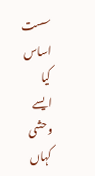سست اساس کیا
ایسے وحشی کہاں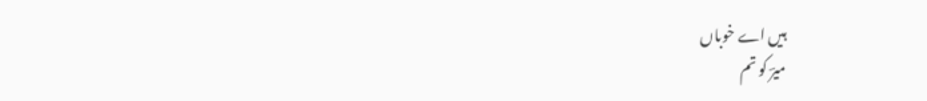ہیں اے خوباں
میرؔ کو تم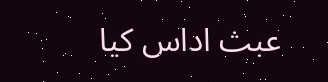عبث اداس کیا